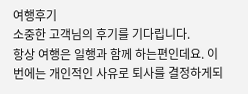여행후기
소중한 고객님의 후기를 기다립니다.
항상 여행은 일행과 함께 하는편인데요. 이번에는 개인적인 사유로 퇴사를 결정하게되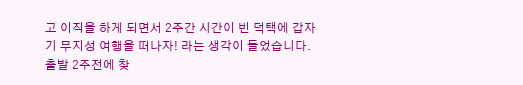고 이직을 하게 되면서 2주간 시간이 빈 덕택에 갑자기 무지성 여행을 떠나자! 라는 생각이 들었습니다. 출발 2주전에 찾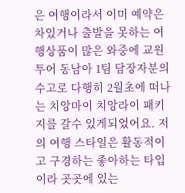은 여행이라서 이미 예약은 차있거나 출발을 못하는 여행상품이 많은 와중에 교원투어 동남아 1팀 담장자분의 수고로 다행히 2월초에 떠나는 치앙마이 치앙라이 패키지를 갈수 있게되었어요. 저의 여행 스타일은 활동적이고 구경하는 좋아하는 타입이라 곳곳에 있는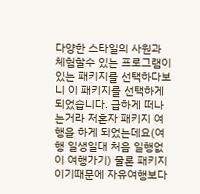다양한 스타일의 사원과 체험할수 있는 프로그램이 있는 패키지를 선택하다보니 이 패키지를 선택하게 되었습니다. 급하게 떠나는거라 저혼자 패키지 여행을 하게 되었는데요(여행 일생일대 처음 일행없이 여행가기) 물론 패키지이기때문에 자유여행보다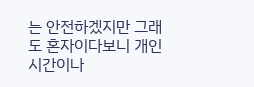는 안전하겠지만 그래도 혼자이다보니 개인시간이나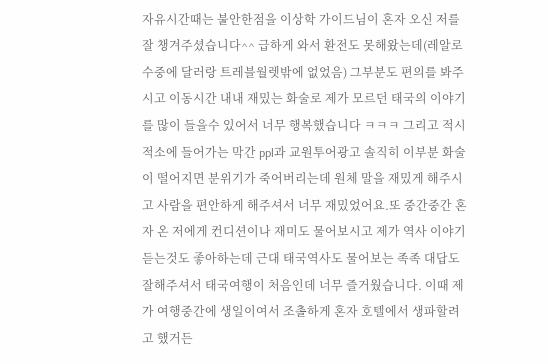자유시간때는 불안한점을 이상학 가이드님이 혼자 오신 저를 잘 챙겨주셨습니다^^ 급하게 와서 환전도 못해왔는데(레알로 수중에 달러랑 트레블월렛밖에 없었음) 그부분도 편의를 봐주시고 이동시간 내내 재밌는 화술로 제가 모르던 태국의 이야기를 많이 들을수 있어서 너무 행복했습니다 ㅋㅋㅋ 그리고 적시적소에 들어가는 막간 ppl과 교원투어광고 솔직히 이부분 화술이 떨어지면 분위기가 죽어버리는데 원체 말을 재밌게 해주시고 사람을 편안하게 해주셔서 너무 재밌었어요.또 중간중간 혼자 온 저에게 컨디션이나 재미도 물어보시고 제가 역사 이야기 듣는것도 좋아하는데 근대 태국역사도 물어보는 족족 대답도 잘해주셔서 태국여행이 처음인데 너무 즐거웠습니다. 이때 제가 여행중간에 생일이여서 조촐하게 혼자 호텔에서 생파할려고 했거든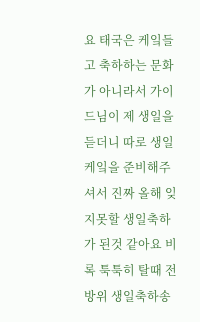요 태국은 케잌들고 축하하는 문화가 아니라서 가이드님이 제 생일을 듣더니 따로 생일케잌을 준비해주셔서 진짜 올해 잊지못할 생일축하가 된것 같아요 비록 툭툭히 탈때 전방위 생일축하송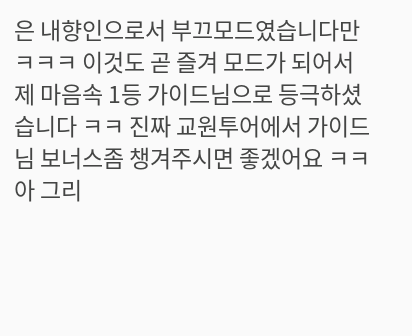은 내향인으로서 부끄모드였습니다만 ㅋㅋㅋ 이것도 곧 즐겨 모드가 되어서 제 마음속 1등 가이드님으로 등극하셨습니다 ㅋㅋ 진짜 교원투어에서 가이드님 보너스좀 챙겨주시면 좋겠어요 ㅋㅋ 아 그리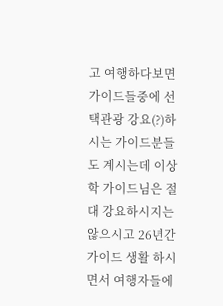고 여행하다보면 가이드들중에 선택관광 강요(?)하시는 가이드분들도 계시는데 이상학 가이드님은 절대 강요하시지는 않으시고 26년간 가이드 생활 하시면서 여행자들에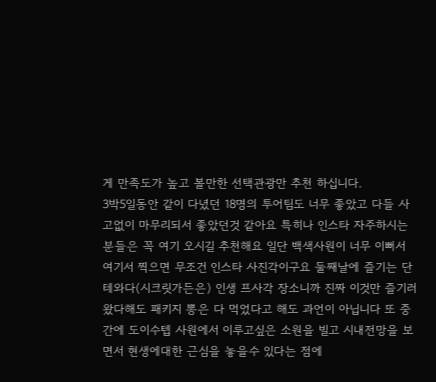게 만족도가 높고 볼만한 선택관광만 추천 하십니다.
3박5일동안 같이 다녔던 18명의 투어팀도 너무 좋았고 다들 사고없이 마무리되서 좋았던것 같아요 특히나 인스타 자주하시는분들은 꼭 여기 오시길 추천해요 일단 백색사원이 너무 이뻐서 여기서 찍으면 무조건 인스타 사진각이구요 둘째날에 즐기는 단테와다(시크릿가든은) 인생 프사각 장소니까 진짜 이것만 즐기러 왔다해도 패키지 뽕은 다 먹었다고 해도 과언이 아닙니다 또 중간에 도이수텝 사원에서 이루고싶은 소원을 빌고 시내전망을 보면서 현생에대한 근심을 놓을수 있다는 점에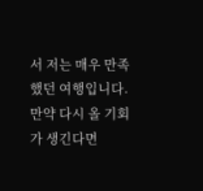서 저는 매우 만족했던 여행입니다. 만약 다시 올 기회가 생긴다면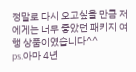정말로 다시 오고싶을 만큼 저에게는 너무 좋았던 패키지 여행 상품이였습니다^^
ps.아마 4년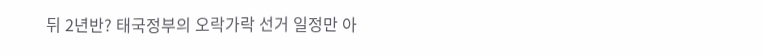뒤 2년반? 태국정부의 오락가락 선거 일정만 아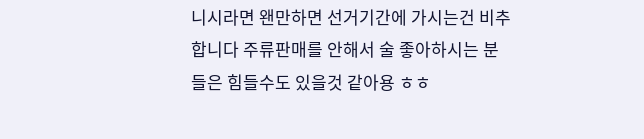니시라면 왠만하면 선거기간에 가시는건 비추합니다 주류판매를 안해서 술 좋아하시는 분들은 힘들수도 있을것 같아용 ㅎㅎ